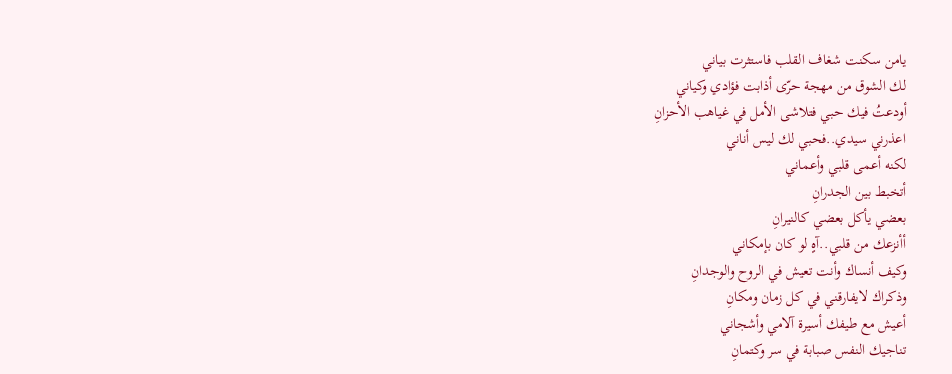يامن سكنت شغاف القلب فاستثرت بياني
لك الشوق من مهجة حرّى أذابت فؤادي وكياني
أودعتُ فيك حبي فتلاشى الأمل في غياهب الأحزانِ
اعذرني سيدي..فحبي لك ليس أناني
لكنه أعمى قلبي وأعماني
أتخبط بين الجدرانِ
بعضي يأكل بعضي كالنيرانِ
أأنزعك من قلبي..آهٍ لو كان بإمكاني
وكيف أنساك وأنت تعيش في الروح والوجدانِ
وذكراك لايفارقني في كل زمان ومكانِ
أعيش مع طيفك أسيرة آلامي وأشجاني
تناجيك النفس صبابة في سر وكتمانِ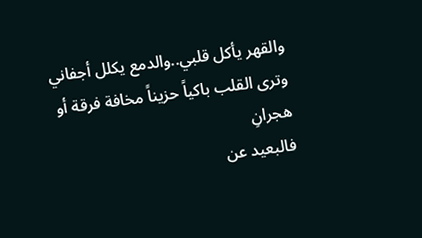والقهر يأكل قلبي..والدمع يكلل أجفاني
وترى القلب باكياً حزيناً مخافة فرقة أو هجرانِ
فالبعيد عن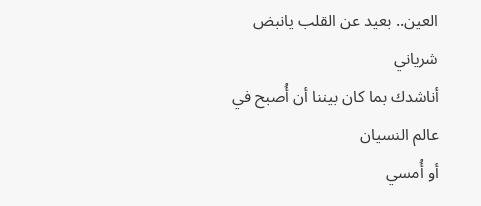العين.. بعيد عن القلب يانبض شرياني
أناشدك بما كان بيننا أن أُصبح في عالم النسيان
أو أُمسي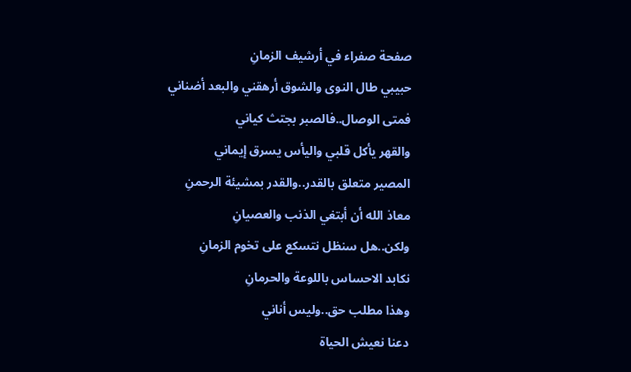صفحة صفراء في أرشيف الزمانِ
حبيبي طال النوى والشوق أرهقني والبعد أضناني
فمتى الوصال..فالصبر بجتث كياني
والقهر يأكل قلبي واليأس يسرق إيماني
المصير متعلق بالقدر..والقدر بمشيئة الرحمنِ
معاذ الله أن أبتغي الذنب والعصيانِ
ولكن..هل سنظل نتسكع على تخوم الزمانِ
نكابد الاحساس باللوعة والحرمانِ
وهذا مطلب حق..وليس أناني
دعنا نعيش الحياة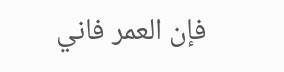فإن العمر فاني